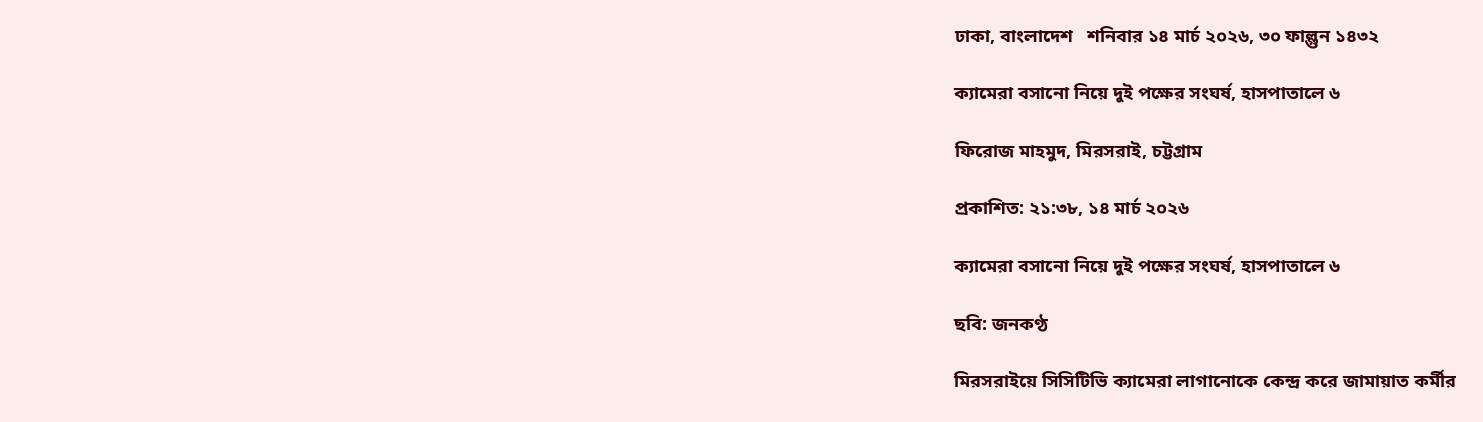ঢাকা, বাংলাদেশ   শনিবার ১৪ মার্চ ২০২৬, ৩০ ফাল্গুন ১৪৩২

ক্যামেরা বসানো নিয়ে দুই পক্ষের সংঘর্ষ, হাসপাতালে ৬

ফিরোজ মাহমুদ, মিরসরাই, চট্টগ্রাম

প্রকাশিত: ২১:৩৮, ১৪ মার্চ ২০২৬

ক্যামেরা বসানো নিয়ে দুই পক্ষের সংঘর্ষ, হাসপাতালে ৬

ছবি: জনকণ্ঠ

মিরসরাইয়ে সিসিটিভি ক্যামেরা লাগানোকে কেন্দ্র করে জামায়াত কর্মীর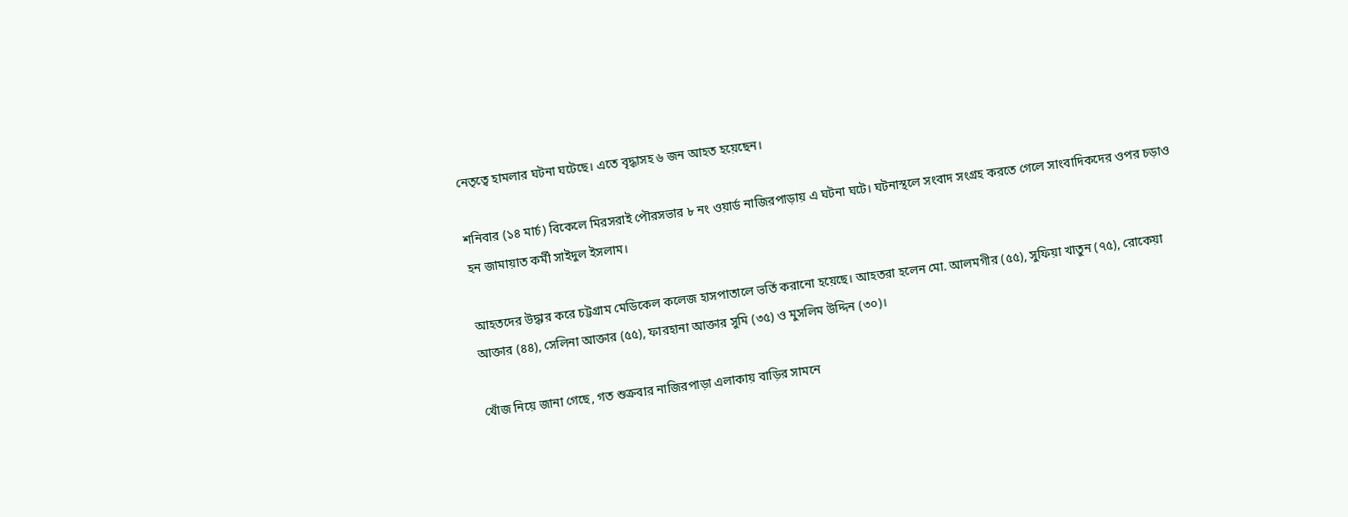নেতৃত্বে হামলার ঘটনা ঘটেছে। এতে বৃদ্ধাসহ ৬ জন আহত হয়েছেন।

শনিবার (১৪ মার্চ) বিকেলে মিরসরাই পৌরসভার ৮ নং ওয়ার্ড নাজিরপাড়ায় এ ঘটনা ঘটে। ঘটনাস্থলে সংবাদ সংগ্রহ করতে গেলে সাংবাদিকদের ওপর চড়াও হন জামায়াত কর্মী সাইদুল ইসলাম।

আহতদের উদ্ধার করে চট্টগ্রাম মেডিকেল কলেজ হাসপাতালে ভর্তি করানো হয়েছে। আহতরা হলেন মো. আলমগীর (৫৫), সুফিয়া খাতুন (৭৫), রোকেয়া আক্তার (৪৪), সেলিনা আক্তার (৫৫), ফারহানা আক্তার সুমি (৩৫) ও মুসলিম উদ্দিন (৩০)।

খোঁজ নিয়ে জানা গেছে, গত শুক্রবার নাজিরপাড়া এলাকায় বাড়ির সামনে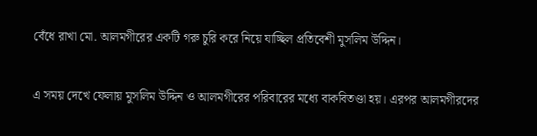বেঁধে রাখা মো. আলমগীরের একটি গরু চুরি করে নিয়ে যাচ্ছিল প্রতিবেশী মুসলিম উদ্দিন।

এ সময় দেখে ফেলায় মুসলিম উদ্দিন ও আলমগীরের পরিবারের মধ্যে বাকবিতণ্ডা হয়। এরপর আলমগীরদের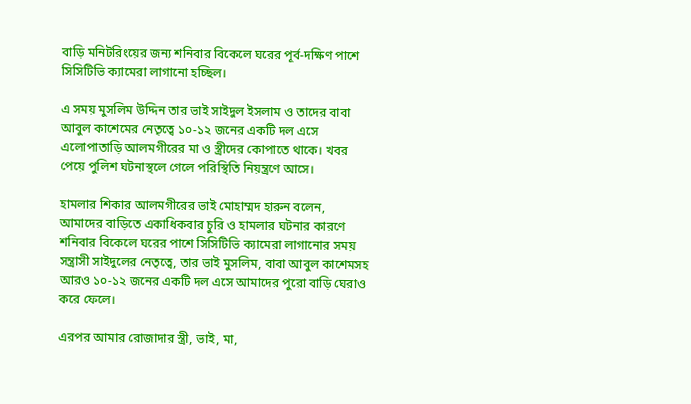বাড়ি মনিটরিংয়ের জন্য শনিবার বিকেলে ঘরের পূর্ব-দক্ষিণ পাশে সিসিটিভি ক্যামেরা লাগানো হচ্ছিল।

এ সময় মুসলিম উদ্দিন তার ভাই সাইদুল ইসলাম ও তাদের বাবা আবুল কাশেমের নেতৃত্বে ১০-১২ জনের একটি দল এসে এলোপাতাড়ি আলমগীরের মা ও স্ত্রীদের কোপাতে থাকে। খবর পেয়ে পুলিশ ঘটনাস্থলে গেলে পরিস্থিতি নিয়ন্ত্রণে আসে।

হামলার শিকার আলমগীরের ভাই মোহাম্মদ হারুন বলেন, আমাদের বাড়িতে একাধিকবার চুরি ও হামলার ঘটনার কারণে শনিবার বিকেলে ঘরের পাশে সিসিটিভি ক্যামেরা লাগানোর সময় সন্ত্রাসী সাইদুলের নেতৃত্বে, তার ভাই মুসলিম, বাবা আবুল কাশেমসহ আরও ১০-১২ জনের একটি দল এসে আমাদের পুরো বাড়ি ঘেরাও করে ফেলে।

এরপর আমার রোজাদার স্ত্রী, ভাই, মা,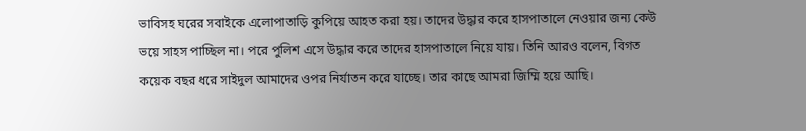ভাবিসহ ঘরের সবাইকে এলোপাতাড়ি কুপিয়ে আহত করা হয়। তাদের উদ্ধার করে হাসপাতালে নেওয়ার জন্য কেউ ভয়ে সাহস পাচ্ছিল না। পরে পুলিশ এসে উদ্ধার করে তাদের হাসপাতালে নিয়ে যায়। তিনি আরও বলেন, বিগত কয়েক বছর ধরে সাইদুল আমাদের ওপর নির্যাতন করে যাচ্ছে। তার কাছে আমরা জিম্মি হয়ে আছি।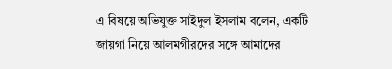এ বিষয়ে অভিযুক্ত সাইদুল ইসলাম বলেন, একটি জায়গা নিয়ে আলমগীরদের সঙ্গে আমাদের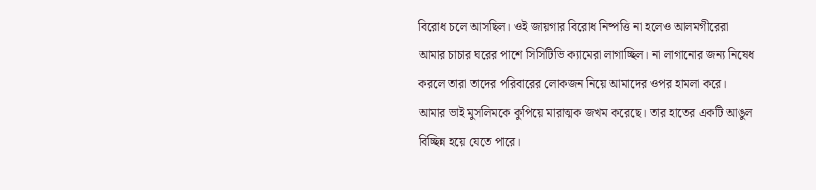বিরোধ চলে আসছিল। ওই জায়গার বিরোধ নিষ্পত্তি না হলেও আলমগীরেরা আমার চাচার ঘরের পাশে সিসিটিভি ক্যামেরা লাগাচ্ছিল। না লাগানোর জন্য নিষেধ করলে তারা তাদের পরিবারের লোকজন নিয়ে আমাদের ওপর হামলা করে। আমার ভাই মুসলিমকে কুপিয়ে মারাত্মক জখম করেছে। তার হাতের একটি আঙুল বিচ্ছিন্ন হয়ে যেতে পারে।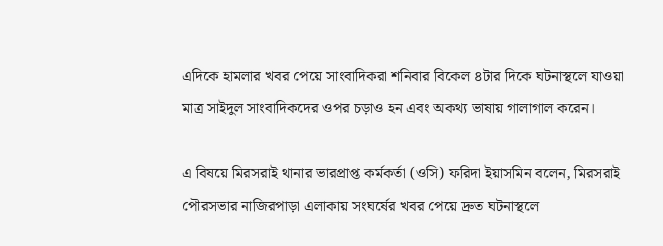এদিকে হামলার খবর পেয়ে সাংবাদিকরা শনিবার বিকেল ৪টার দিকে ঘটনাস্থলে যাওয়া মাত্র সাইদুল সাংবাদিকদের ওপর চড়াও হন এবং অকথ্য ভাষায় গালাগাল করেন।

এ বিষয়ে মিরসরাই থানার ভারপ্রাপ্ত কর্মকর্তা (ওসি) ফরিদা ইয়াসমিন বলেন, মিরসরাই পৌরসভার নাজিরপাড়া এলাকায় সংঘর্ষের খবর পেয়ে দ্রুত ঘটনাস্থলে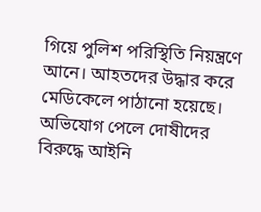গিয়ে পুলিশ পরিস্থিতি নিয়ন্ত্রণে আনে। আহতদের উদ্ধার করে মেডিকেলে পাঠানো হয়েছে। অভিযোগ পেলে দোষীদের বিরুদ্ধে আইনি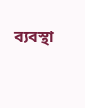ব্যবস্থা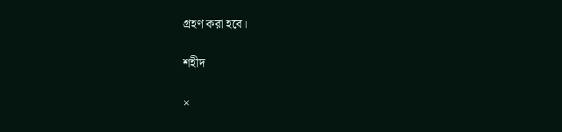গ্রহণ করা হবে।

শহীদ

×